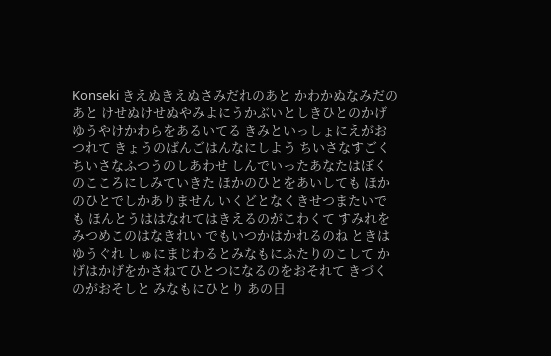Konseki きえぬきえぬさみだれのあと かわかぬなみだのあと けせぬけせぬやみよにうかぶいとしきひとのかげ ゆうやけかわらをあるいてる きみといっしょにえがおつれて きょうのばんごはんなにしよう ちいさなすごくちいさなふつうのしあわせ しんでいったあなたはぼくのこころにしみていきた ほかのひとをあいしても ほかのひとでしかありません いくどとなくきせつまたいでも ほんとうははなれてはきえるのがこわくて すみれをみつめこのはなきれい でもいつかはかれるのね ときはゆうぐれ しゅにまじわるとみなもにふたりのこして かげはかげをかさねてひとつになるのをおそれて きづくのがおそしと みなもにひとり あの日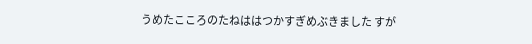うめたこころのたねははつかすぎめぶきました すが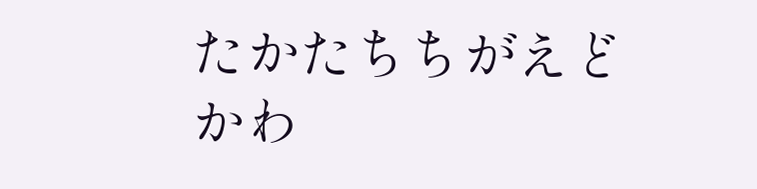たかたちちがえどかわ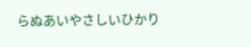らぬあいやさしいひかり